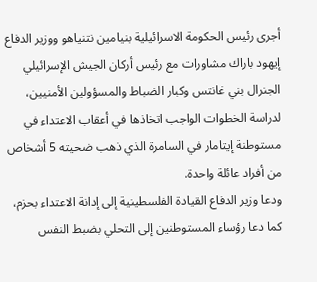أجرى رئيس الحكومة الاسرائيلية بنيامين نتنياهو ووزير الدفاع إيهود باراك مشاورات مع رئيس أركان الجيش الإسرائيلي الجنرال بني غانتس وكبار الضباط والمسؤولين الأمنيين، لدراسة الخطوات الواجب اتخاذها في أعقاب الاعتداء في مستوطنة إيتامار في السامرة الذي ذهب ضحيته 5 أشخاص من أفراد عائلة واحدة.
ودعا وزير الدفاع القيادة الفلسطينية إلى إدانة الاعتداء بحزم، كما دعا رؤساء المستوطنين إلى التحلي بضبط النفس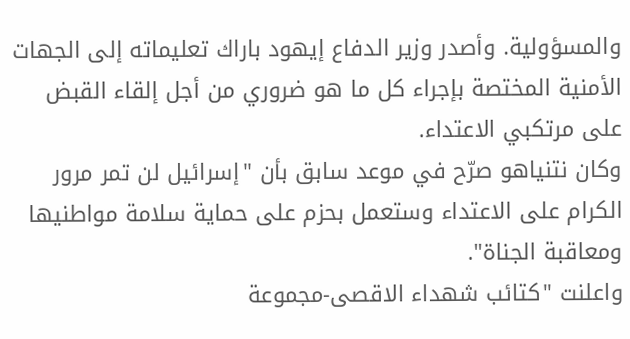والمسؤولية. وأصدر وزير الدفاع إيهود باراك تعليماته إلى الجهات الأمنية المختصة بإجراء كل ما هو ضروري من أجل إلقاء القبض على مرتكبي الاعتداء.
وكان نتنياهو صرّح في موعد سابق بأن "إسرائيل لن تمر مرور الكرام على الاعتداء وستعمل بحزم على حماية سلامة مواطنيها ومعاقبة الجناة".
واعلنت "كتائب شهداء الاقصى-مجموعة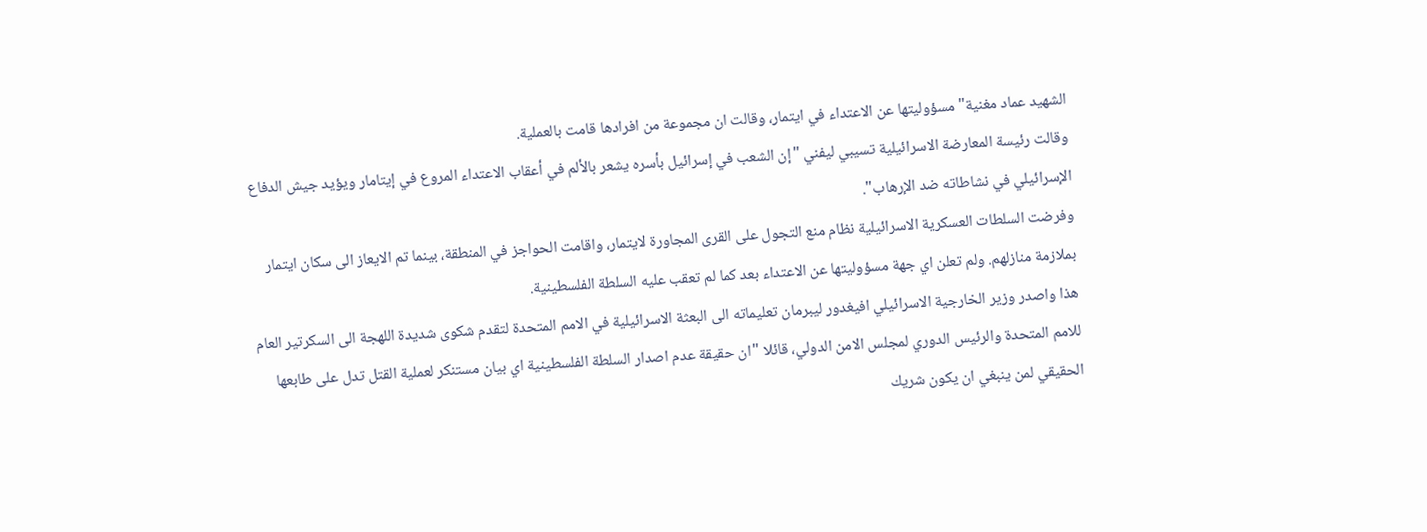الشهيد عماد مغنية" مسؤوليتها عن الاعتداء في ايتمار، وقالت ان مجموعة من افرادها قامت بالعملية.
وقالت رئيسة المعارضة الاسرائيلية تسيبي ليفني "إن الشعب في إسرائيل بأسره يشعر بالألم في أعقاب الاعتداء المروع في إيتامار ويؤيد جيش الدفاع الإسرائيلي في نشاطاته ضد الإرهاب".
وفرضت السلطات العسكرية الاسرائيلية نظام منع التجول على القرى المجاورة لايتمار، واقامت الحواجز في المنطقة، بينما تم الايعاز الى سكان ايتمار بملازمة منازلهم. ولم تعلن اي جهة مسؤوليتها عن الاعتداء بعد كما لم تعقب عليه السلطة الفلسطينية.
هذا واصدر وزير الخارجية الاسرائيلي افيغدور ليبرمان تعليماته الى البعثة الاسرائيلية في الامم المتحدة لتقدم شكوى شديدة اللهجة الى السكرتير العام للامم المتحدة والرئيس الدوري لمجلس الامن الدولي، قائلا "ان حقيقة عدم اصدار السلطة الفلسطينية اي بيان مستنكر لعملية القتل تدل على طابعها الحقيقي لمن ينبغي ان يكون شريك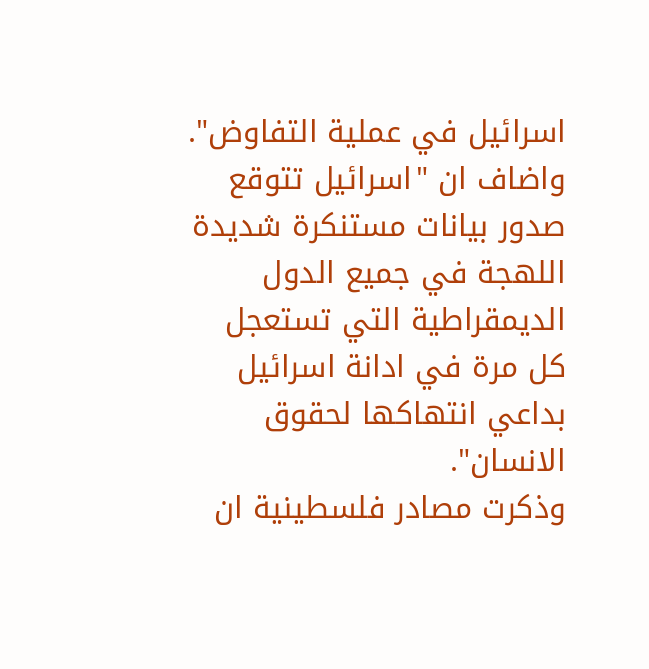اسرائيل في عملية التفاوض". واضاف ان "اسرائيل تتوقع صدور بيانات مستنكرة شديدة اللهجة في جميع الدول الديمقراطية التي تستعجل كل مرة في ادانة اسرائيل بداعي انتهاكها لحقوق الانسان".
وذكرت مصادر فلسطينية ان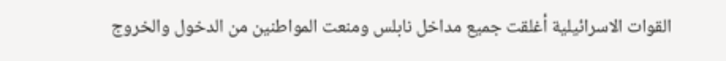القوات الاسرائيلية أغلقت جميع مداخل نابلس ومنعت المواطنين من الدخول والخروج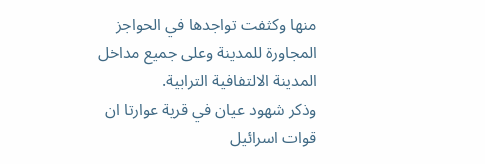منها وكثفت تواجدها في الحواجز المجاورة للمدينة وعلى جميع مداخل المدينة الالتفافية الترابية.
وذكر شهود عيان في قرية عوارتا ان قوات اسرائيل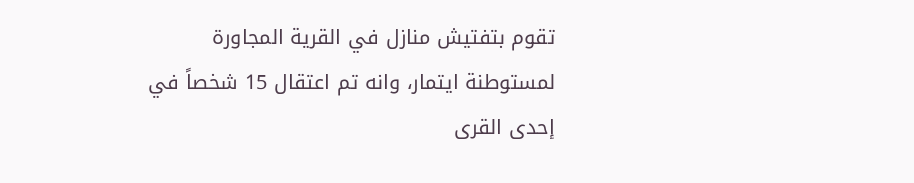تقوم بتفتيش منازل في القرية المجاورة لمستوطنة ايتمار، وانه تم اعتقال 15 شخصاً في إحدى القرى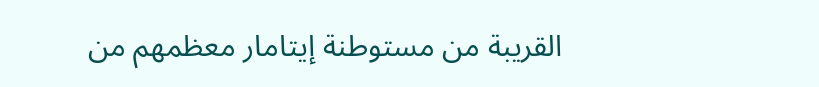القريبة من مستوطنة إيتامار معظمهم من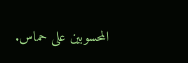المحسوبين على حماس.